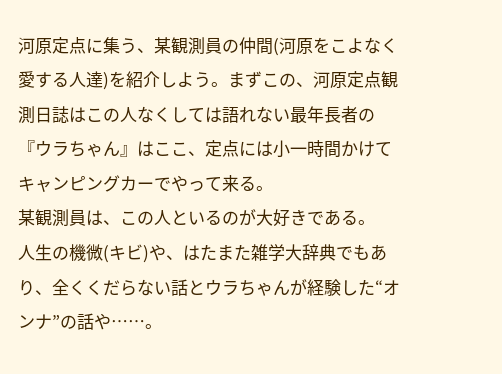河原定点に集う、某観測員の仲間(河原をこよなく愛する人達)を紹介しよう。まずこの、河原定点観測日誌はこの人なくしては語れない最年長者の『ウラちゃん』はここ、定点には小一時間かけてキャンピングカーでやって来る。
某観測員は、この人といるのが大好きである。
人生の機微(キビ)や、はたまた雑学大辞典でもあり、全くくだらない話とウラちゃんが経験した“オンナ”の話や……。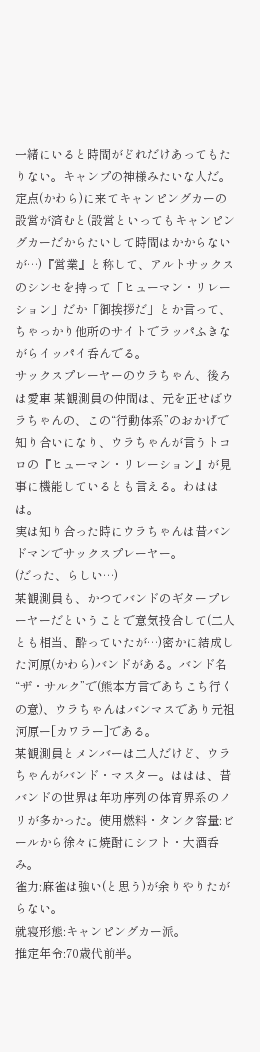一緒にいると時間がどれだけあってもたりない。キャンプの神様みたいな人だ。
定点(かわら)に来てキャンピングカーの設営が済むと(設営といってもキャンピングカーだからたいして時間はかからないが…)『営業』と称して、アルトサックスのシンセを持って「ヒューマン・リレーション」だか「御挨拶だ」とか言って、ちゃっかり他所のサイトでラッパふきながらイッパイ呑んでる。
サックスプレーヤーのウラちゃん、後ろは愛車 某観測員の仲間は、元を正せばウラちゃんの、この“行動体系”のおかげで知り合いになり、ウラちゃんが言うトコロの『ヒューマン・リレーション』が見事に機能しているとも言える。わははは。
実は知り合った時にウラちゃんは昔バンドマンでサックスプレーヤー。
(だった、らしい…)
某観測員も、かつてバンドのギタープレーヤーだということで意気投合して(二人とも相当、酔っていたが…)密かに結成した河原(かわら)バンドがある。バンド名“ザ・サルク”で(熊本方言であちこち行くの意)、ウラちゃんはバンマスであり元祖河原ー[カワラー]である。
某観測員とメンバーは二人だけど、ウラちゃんがバンド・マスター。ははは、昔バンドの世界は年功序列の体育界系のノリが多かった。使用燃料・タンク容量:ビールから徐々に焼酎にシフト・大酒呑み。
雀力:麻雀は強い(と思う)が余りやりたがらない。
就寝形態:キャンピングカー派。
推定年令:70歳代前半。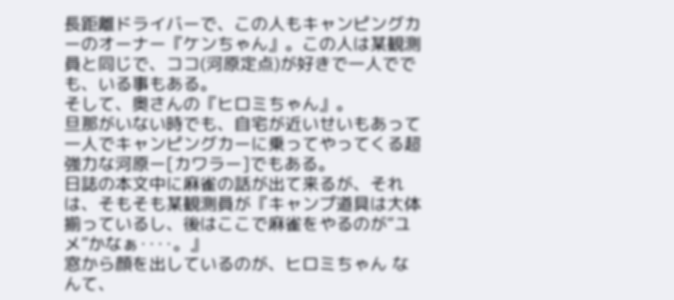長距離ドライバーで、この人もキャンピングカーのオーナー『ケンちゃん』。この人は某観測員と同じで、ココ(河原定点)が好きで一人ででも、いる事もある。
そして、奥さんの『ヒロミちゃん』。
旦那がいない時でも、自宅が近いせいもあって一人でキャンピングカーに乗ってやってくる超強力な河原ー[カワラー]でもある。
日誌の本文中に麻雀の話が出て来るが、それは、そもそも某観測員が『キャンプ道具は大体揃っているし、後はここで麻雀をやるのが“ユメ”かなぁ‥‥。』
窓から顔を出しているのが、ヒロミちゃん なんて、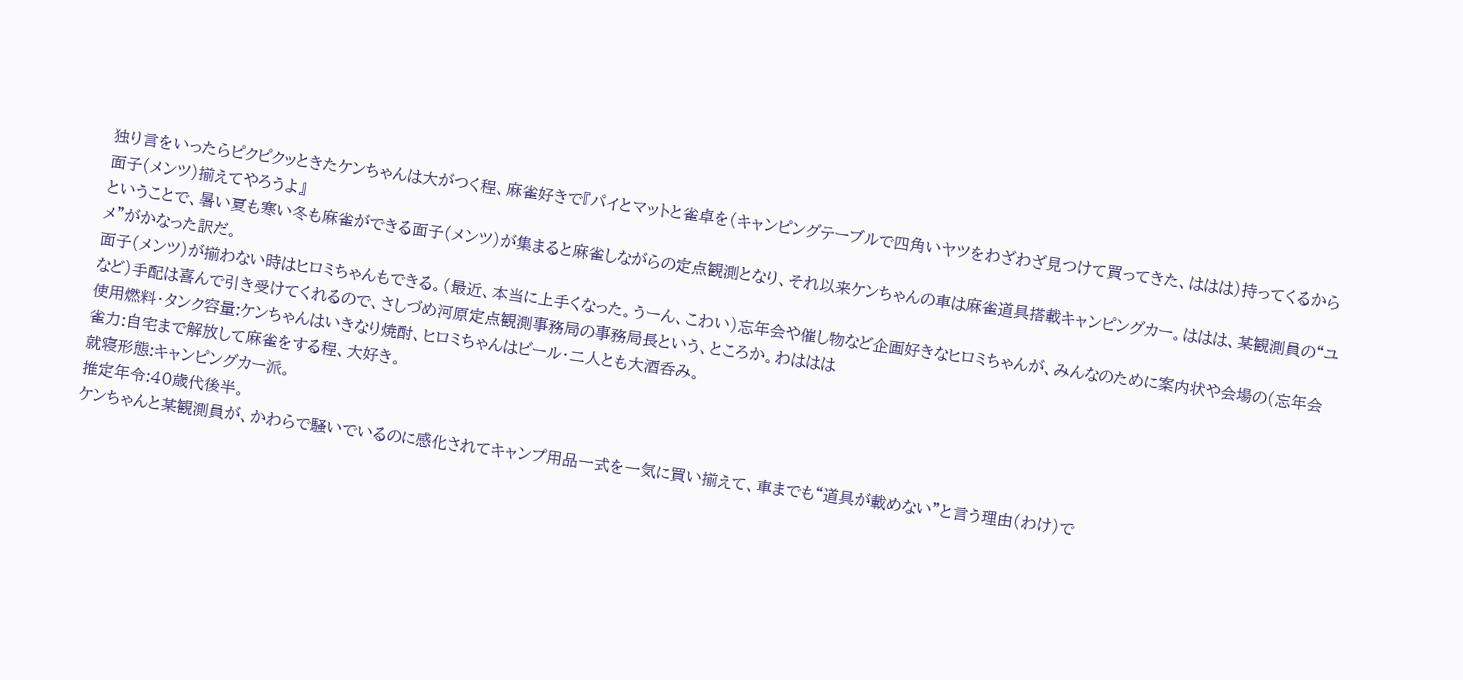独り言をいったらピクピクッときたケンちゃんは大がつく程、麻雀好きで『パイとマットと雀卓を(キャンピングテーブルで四角いヤツをわざわざ見つけて買ってきた、ははは)持ってくるから面子(メンツ)揃えてやろうよ』
ということで、暑い夏も寒い冬も麻雀ができる面子(メンツ)が集まると麻雀しながらの定点観測となり、それ以来ケンちゃんの車は麻雀道具搭載キャンピングカー。ははは、某観測員の“ユメ”がかなった訳だ。
面子(メンツ)が揃わない時はヒロミちゃんもできる。(最近、本当に上手くなった。うーん、こわい)忘年会や催し物など企画好きなヒロミちゃんが、みんなのために案内状や会場の(忘年会など)手配は喜んで引き受けてくれるので、さしづめ河原定点観測事務局の事務局長という、ところか。わははは
使用燃料・タンク容量:ケンちゃんはいきなり焼酎、ヒロミちゃんはビール・二人とも大酒呑み。
雀力:自宅まで解放して麻雀をする程、大好き。
就寝形態:キャンピングカー派。
推定年令:40歳代後半。
ケンちゃんと某観測員が、かわらで騒いでいるのに感化されてキャンプ用品一式を一気に買い揃えて、車までも“道具が載めない”と言う理由(わけ)で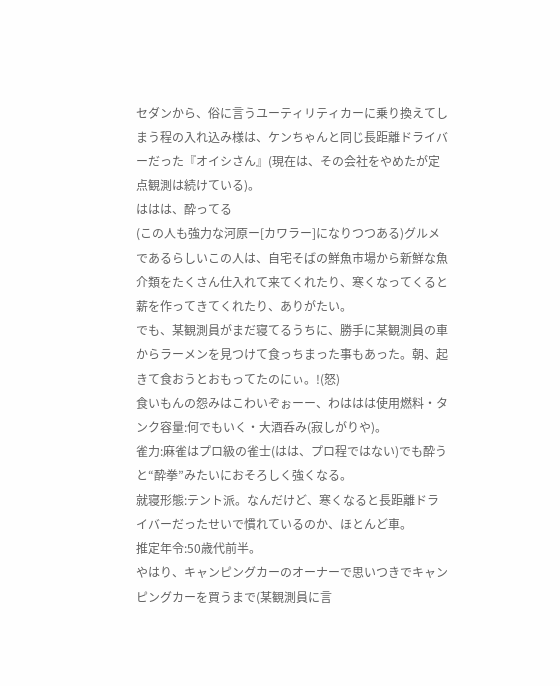セダンから、俗に言うユーティリティカーに乗り換えてしまう程の入れ込み様は、ケンちゃんと同じ長距離ドライバーだった『オイシさん』(現在は、その会社をやめたが定点観測は続けている)。
ははは、酔ってる
(この人も強力な河原ー[カワラー]になりつつある)グルメであるらしいこの人は、自宅そばの鮮魚市場から新鮮な魚介類をたくさん仕入れて来てくれたり、寒くなってくると薪を作ってきてくれたり、ありがたい。
でも、某観測員がまだ寝てるうちに、勝手に某観測員の車からラーメンを見つけて食っちまった事もあった。朝、起きて食おうとおもってたのにぃ。!(怒)
食いもんの怨みはこわいぞぉーー、わははは使用燃料・タンク容量:何でもいく・大酒呑み(寂しがりや)。
雀力:麻雀はプロ級の雀士(はは、プロ程ではない)でも酔うと“酔拳”みたいにおそろしく強くなる。
就寝形態:テント派。なんだけど、寒くなると長距離ドライバーだったせいで慣れているのか、ほとんど車。
推定年令:50歳代前半。
やはり、キャンピングカーのオーナーで思いつきでキャンピングカーを買うまで(某観測員に言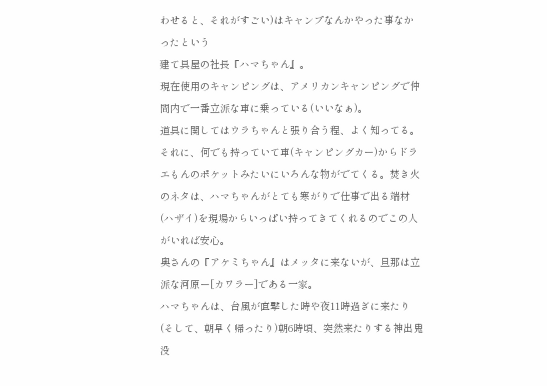わせると、それがすごい)はキャンプなんかやった事なかったという
建て具屋の社長『ハマちゃん』。
現在使用のキャンピングは、アメリカンキャンピングで仲間内で一番立派な車に乗っている(いいなぁ)。
道具に関してはウラちゃんと張り合う程、よく知ってる。それに、何でも持っていて車(キャンピングカー)からドラエもんのポケットみたいにいろんな物がでてくる。焚き火のネタは、ハマちゃんがとても寒がりで仕事で出る端材(ハザイ)を現場からいっぱい持ってきてくれるのでこの人がいれば安心。
奥さんの『アケミちゃん』はメッタに来ないが、旦那は立派な河原ー[カワラー]である一家。
ハマちゃんは、台風が直撃した時や夜11時過ぎに来たり(そして、朝早く帰ったり)朝6時頃、突然来たりする神出鬼没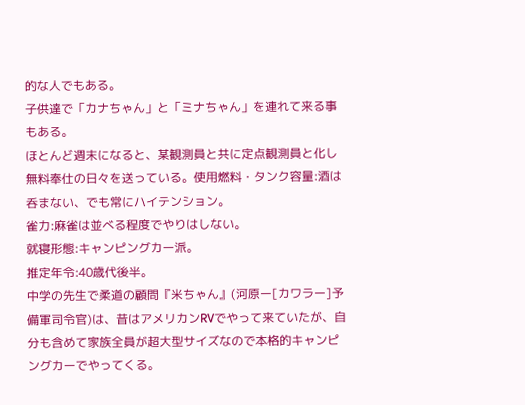的な人でもある。
子供達で「カナちゃん」と「ミナちゃん」を連れて来る事もある。
ほとんど週末になると、某観測員と共に定点観測員と化し無料奉仕の日々を送っている。使用燃料・タンク容量:酒は呑まない、でも常にハイテンション。
雀力:麻雀は並べる程度でやりはしない。
就寝形態:キャンピングカー派。
推定年令:40歳代後半。
中学の先生で柔道の顧問『米ちゃん』(河原ー[カワラー]予備軍司令官)は、昔はアメリカンRVでやって来ていたが、自分も含めて家族全員が超大型サイズなので本格的キャンピングカーでやってくる。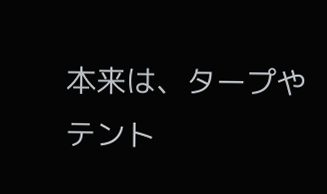本来は、タープやテント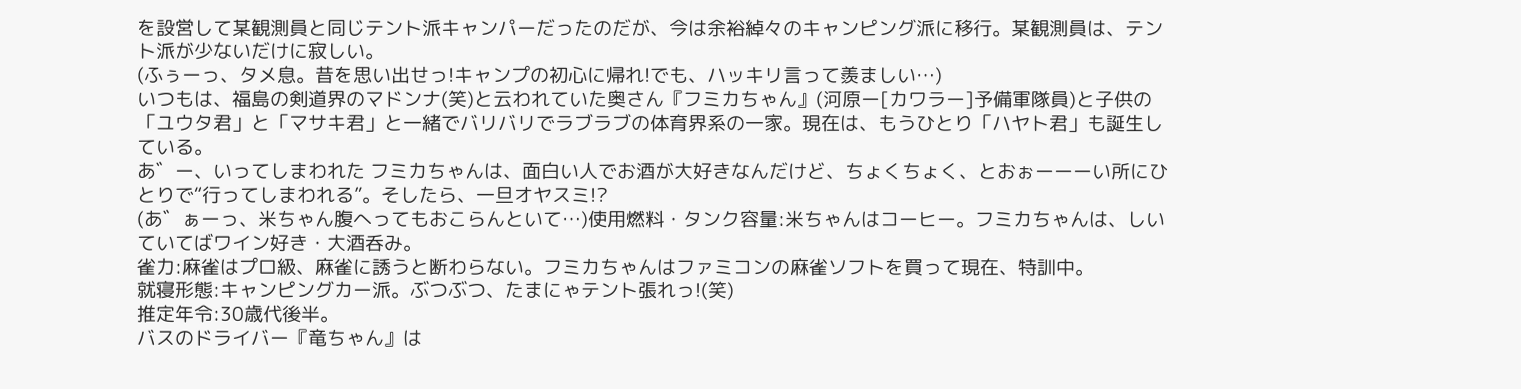を設営して某観測員と同じテント派キャンパーだったのだが、今は余裕綽々のキャンピング派に移行。某観測員は、テント派が少ないだけに寂しい。
(ふぅーっ、タメ息。昔を思い出せっ!キャンプの初心に帰れ!でも、ハッキリ言って羨ましい…)
いつもは、福島の剣道界のマドンナ(笑)と云われていた奥さん『フミカちゃん』(河原ー[カワラー]予備軍隊員)と子供の「ユウタ君」と「マサキ君」と一緒でバリバリでラブラブの体育界系の一家。現在は、もうひとり「ハヤト君」も誕生している。
あ゛ー、いってしまわれた フミカちゃんは、面白い人でお酒が大好きなんだけど、ちょくちょく、とおぉーーーい所にひとりで“行ってしまわれる”。そしたら、一旦オヤスミ!?
(あ゛ぁーっ、米ちゃん腹へってもおこらんといて…)使用燃料・タンク容量:米ちゃんはコーヒー。フミカちゃんは、しいていてばワイン好き・大酒呑み。
雀力:麻雀はプロ級、麻雀に誘うと断わらない。フミカちゃんはファミコンの麻雀ソフトを買って現在、特訓中。
就寝形態:キャンピングカー派。ぶつぶつ、たまにゃテント張れっ!(笑)
推定年令:30歳代後半。
バスのドライバー『竜ちゃん』は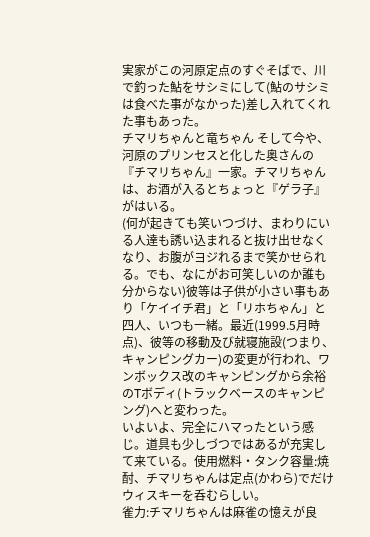実家がこの河原定点のすぐそばで、川で釣った鮎をサシミにして(鮎のサシミは食べた事がなかった)差し入れてくれた事もあった。
チマリちゃんと竜ちゃん そして今や、河原のプリンセスと化した奥さんの『チマリちゃん』一家。チマリちゃんは、お酒が入るとちょっと『ゲラ子』がはいる。
(何が起きても笑いつづけ、まわりにいる人達も誘い込まれると抜け出せなくなり、お腹がヨジれるまで笑かせられる。でも、なにがお可笑しいのか誰も分からない)彼等は子供が小さい事もあり「ケイイチ君」と「リホちゃん」と四人、いつも一緒。最近(1999.5月時点)、彼等の移動及び就寝施設(つまり、キャンピングカー)の変更が行われ、ワンボックス改のキャンピングから余裕のTボディ(トラックベースのキャンピング)へと変わった。
いよいよ、完全にハマったという感じ。道具も少しづつではあるが充実して来ている。使用燃料・タンク容量:焼酎、チマリちゃんは定点(かわら)でだけウィスキーを呑むらしい。
雀力:チマリちゃんは麻雀の憶えが良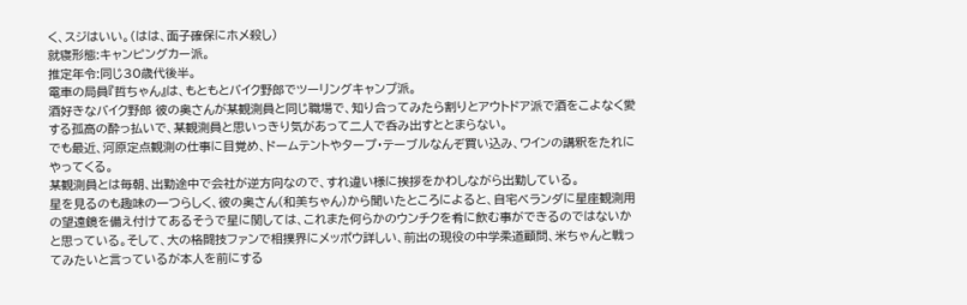く、スジはいい。(はは、面子確保にホメ殺し)
就寝形態:キャンピングカー派。
推定年令:同じ30歳代後半。
電車の局員『哲ちゃん』は、もともとバイク野郎でツーリングキャンプ派。
酒好きなバイク野郎 彼の奥さんが某観測員と同じ職場で、知り合ってみたら割りとアウトドア派で酒をこよなく愛する孤高の酔っ払いで、某観測員と思いっきり気があって二人で呑み出すととまらない。
でも最近、河原定点観測の仕事に目覚め、ドームテントやタープ・テーブルなんぞ買い込み、ワインの講釈をたれにやってくる。
某観測員とは毎朝、出勤途中で会社が逆方向なので、すれ違い様に挨拶をかわしながら出勤している。
星を見るのも趣味の一つらしく、彼の奥さん(和美ちゃん)から聞いたところによると、自宅ベランダに星座観測用の望遠鏡を備え付けてあるそうで星に関しては、これまた何らかのウンチクを肴に飲む事ができるのではないかと思っている。そして、大の格闘技ファンで相撲界にメッポウ詳しい、前出の現役の中学柔道顧問、米ちゃんと戦ってみたいと言っているが本人を前にする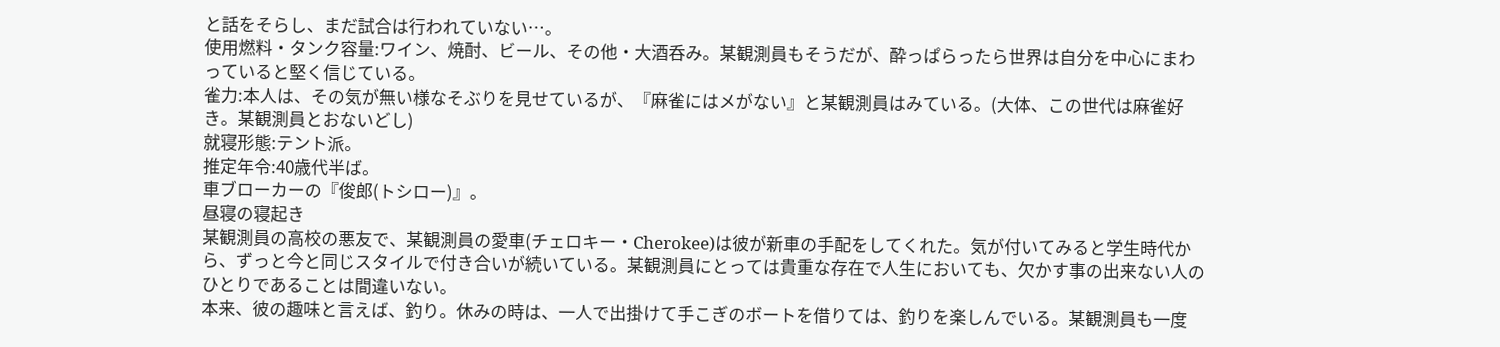と話をそらし、まだ試合は行われていない…。
使用燃料・タンク容量:ワイン、焼酎、ビール、その他・大酒呑み。某観測員もそうだが、酔っぱらったら世界は自分を中心にまわっていると堅く信じている。
雀力:本人は、その気が無い様なそぶりを見せているが、『麻雀にはメがない』と某観測員はみている。(大体、この世代は麻雀好き。某観測員とおないどし)
就寝形態:テント派。
推定年令:40歳代半ば。
車ブローカーの『俊郎(トシロー)』。
昼寝の寝起き
某観測員の高校の悪友で、某観測員の愛車(チェロキー・Cherokee)は彼が新車の手配をしてくれた。気が付いてみると学生時代から、ずっと今と同じスタイルで付き合いが続いている。某観測員にとっては貴重な存在で人生においても、欠かす事の出来ない人のひとりであることは間違いない。
本来、彼の趣味と言えば、釣り。休みの時は、一人で出掛けて手こぎのボートを借りては、釣りを楽しんでいる。某観測員も一度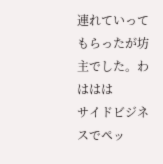連れていってもらったが坊主でした。わははは
サイドビジネスでペッ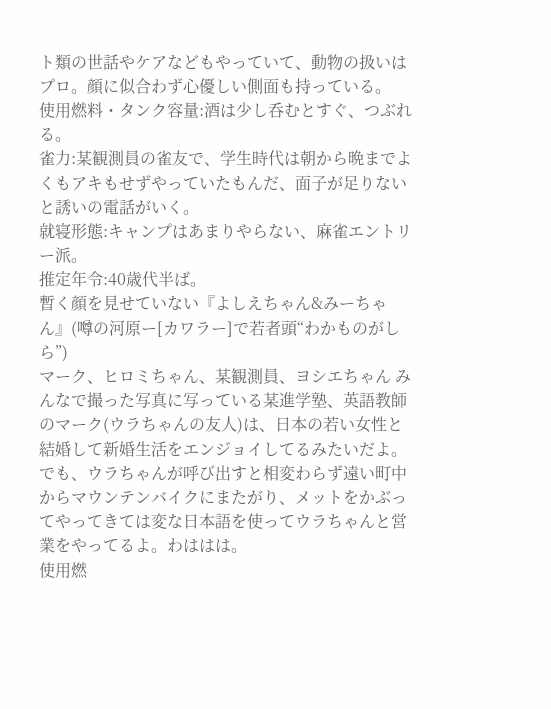ト類の世話やケアなどもやっていて、動物の扱いはプロ。顔に似合わず心優しい側面も持っている。
使用燃料・タンク容量:酒は少し呑むとすぐ、つぶれる。
雀力:某観測員の雀友で、学生時代は朝から晩までよくもアキもせずやっていたもんだ、面子が足りないと誘いの電話がいく。
就寝形態:キャンプはあまりやらない、麻雀エントリー派。
推定年令:40歳代半ば。
暫く顔を見せていない『よしえちゃん&みーちゃん』(噂の河原ー[カワラー]で若者頭“わかものがしら”)
マーク、ヒロミちゃん、某観測員、ヨシエちゃん みんなで撮った写真に写っている某進学塾、英語教師のマーク(ウラちゃんの友人)は、日本の若い女性と結婚して新婚生活をエンジョイしてるみたいだよ。
でも、ウラちゃんが呼び出すと相変わらず遠い町中からマウンテンバイクにまたがり、メットをかぶってやってきては変な日本語を使ってウラちゃんと営業をやってるよ。わははは。
使用燃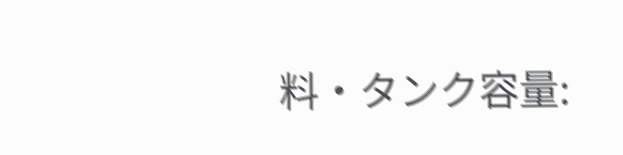料・タンク容量: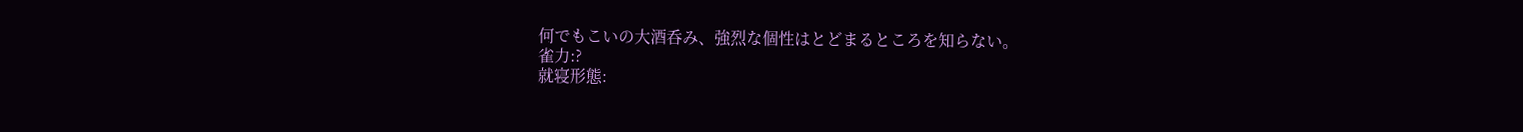何でもこいの大酒呑み、強烈な個性はとどまるところを知らない。
雀力:?
就寝形態: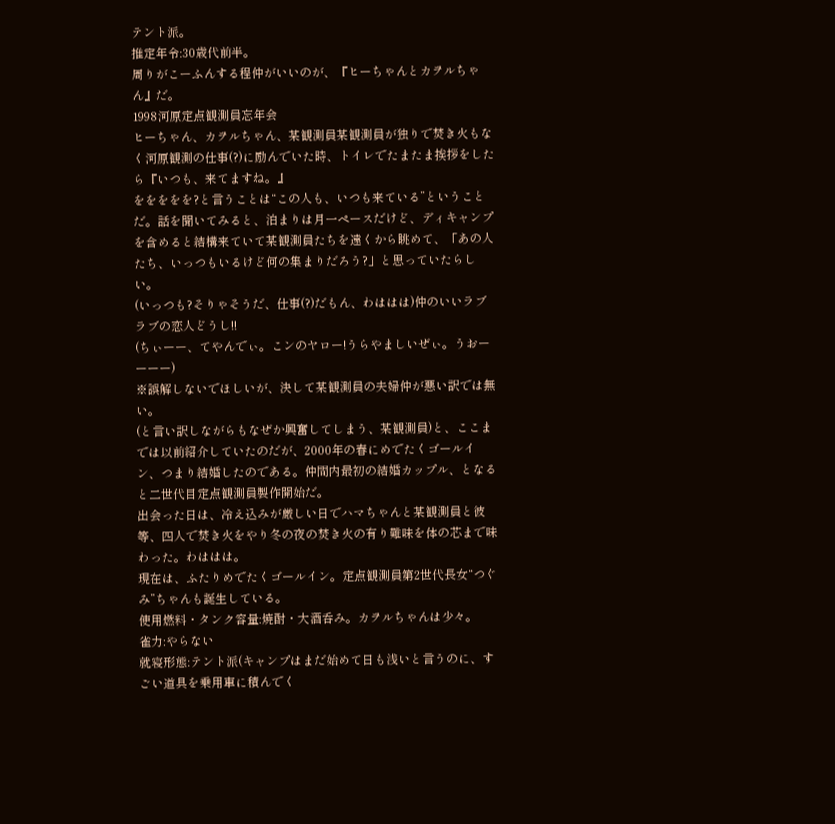テント派。
推定年令:30歳代前半。
周りがこーふんする程仲がいいのが、『ヒーちゃんとカヲルちゃん』だ。
1998河原定点観測員忘年会
ヒーちゃん、カヲルちゃん、某観測員某観測員が独りで焚き火もなく河原観測の仕事(?)に励んでいた時、トイレでたまたま挨拶をしたら『いつも、来てますね。』
ををををを?と言うことは“この人も、いつも来ている”ということだ。話を聞いてみると、泊まりは月一ペースだけど、ディキャンプを含めると結構来ていて某観測員たちを遠くから眺めて、「あの人たち、いっつもいるけど何の集まりだろう?」と思っていたらしい。
(いっつも?そりゃそうだ、仕事(?)だもん、わははは)仲のいいラブラブの恋人どうし!!
(ちぃーー、てやんでぃ。こンのヤロー!うらやましいぜぃ。うおーーーー)
※誤解しないでほしいが、決して某観測員の夫婦仲が悪い訳では無い。
(と言い訳しながらもなぜか興奮してしまう、某観測員)と、ここまでは以前紹介していたのだが、2000年の春にめでたくゴールイン、つまり結婚したのである。仲間内最初の結婚カップル、となると二世代目定点観測員製作開始だ。
出会った日は、冷え込みが厳しい日でハマちゃんと某観測員と彼等、四人で焚き火をやり冬の夜の焚き火の有り難味を体の芯まで味わった。わははは。
現在は、ふたりめでたくゴールイン。定点観測員第2世代長女“つぐみ”ちゃんも誕生している。
使用燃料・タンク容量:焼酎・大酒呑み。カヲルちゃんは少々。
雀力:やらない
就寝形態:テント派(キャンプはまだ始めて日も浅いと言うのに、すごい道具を乗用車に積んでく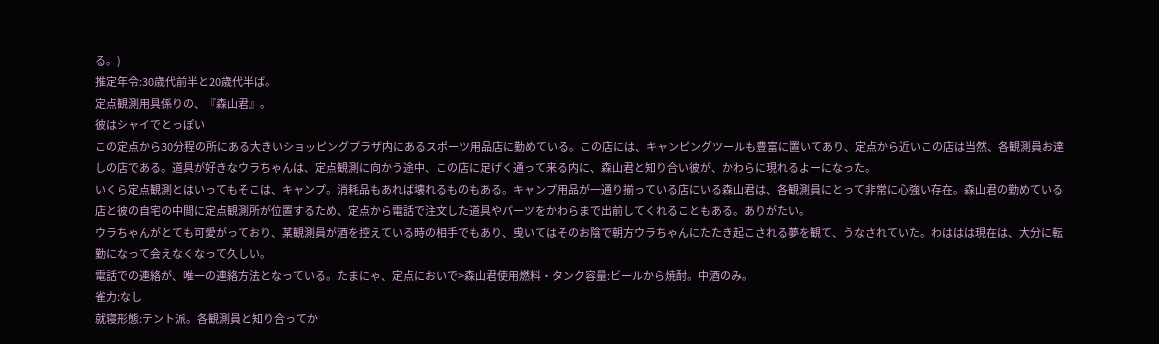る。)
推定年令:30歳代前半と20歳代半ば。
定点観測用具係りの、『森山君』。
彼はシャイでとっぽい
この定点から30分程の所にある大きいショッピングプラザ内にあるスポーツ用品店に勤めている。この店には、キャンピングツールも豊富に置いてあり、定点から近いこの店は当然、各観測員お達しの店である。道具が好きなウラちゃんは、定点観測に向かう途中、この店に足げく通って来る内に、森山君と知り合い彼が、かわらに現れるよーになった。
いくら定点観測とはいってもそこは、キャンプ。消耗品もあれば壊れるものもある。キャンプ用品が一通り揃っている店にいる森山君は、各観測員にとって非常に心強い存在。森山君の勤めている店と彼の自宅の中間に定点観測所が位置するため、定点から電話で注文した道具やパーツをかわらまで出前してくれることもある。ありがたい。
ウラちゃんがとても可愛がっており、某観測員が酒を控えている時の相手でもあり、曵いてはそのお陰で朝方ウラちゃんにたたき起こされる夢を観て、うなされていた。わははは現在は、大分に転勤になって会えなくなって久しい。
電話での連絡が、唯一の連絡方法となっている。たまにゃ、定点においで>森山君使用燃料・タンク容量:ビールから焼酎。中酒のみ。
雀力:なし
就寝形態:テント派。各観測員と知り合ってか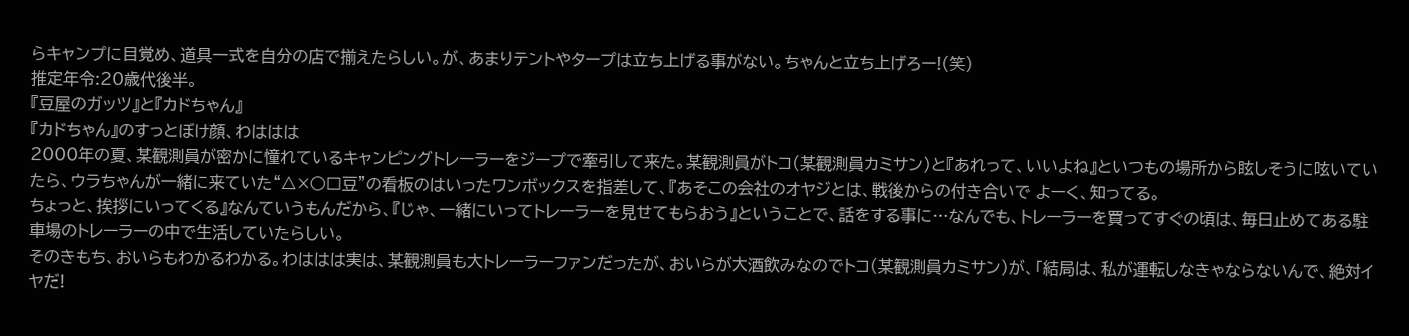らキャンプに目覚め、道具一式を自分の店で揃えたらしい。が、あまりテントやタープは立ち上げる事がない。ちゃんと立ち上げろー!(笑)
推定年令:20歳代後半。
『豆屋のガッツ』と『カドちゃん』
『カドちゃん』のすっとぼけ顔、わははは
2000年の夏、某観測員が密かに憧れているキャンピングトレーラーをジープで牽引して来た。某観測員がトコ(某観測員カミサン)と『あれって、いいよね』といつもの場所から眩しそうに呟いていたら、ウラちゃんが一緒に来ていた“△×○□豆”の看板のはいったワンボックスを指差して、『あそこの会社のオヤジとは、戦後からの付き合いで よーく、知ってる。
ちょっと、挨拶にいってくる』なんていうもんだから、『じゃ、一緒にいってトレーラーを見せてもらおう』ということで、話をする事に…なんでも、トレーラーを買ってすぐの頃は、毎日止めてある駐車場のトレーラーの中で生活していたらしい。
そのきもち、おいらもわかるわかる。わははは実は、某観測員も大トレーラーファンだったが、おいらが大酒飲みなのでトコ(某観測員カミサン)が、「結局は、私が運転しなきゃならないんで、絶対イヤだ!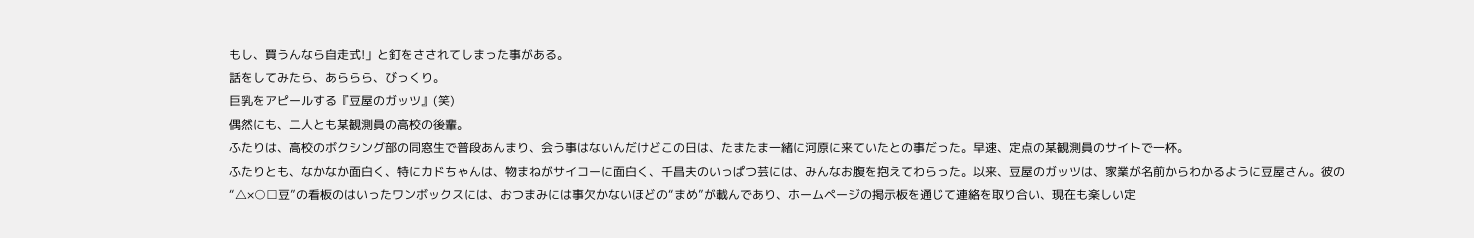もし、買うんなら自走式!」と釘をさされてしまった事がある。
話をしてみたら、あららら、びっくり。
巨乳をアピールする『豆屋のガッツ』(笑)
偶然にも、二人とも某観測員の高校の後輩。
ふたりは、高校のボクシング部の同窓生で普段あんまり、会う事はないんだけどこの日は、たまたま一緒に河原に来ていたとの事だった。早速、定点の某観測員のサイトで一杯。
ふたりとも、なかなか面白く、特にカドちゃんは、物まねがサイコーに面白く、千昌夫のいっぱつ芸には、みんなお腹を抱えてわらった。以来、豆屋のガッツは、家業が名前からわかるように豆屋さん。彼の“△×○□豆”の看板のはいったワンボックスには、おつまみには事欠かないほどの“まめ”が載んであり、ホームページの掲示板を通じて連絡を取り合い、現在も楽しい定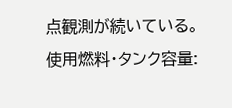点観測が続いている。
使用燃料・タンク容量: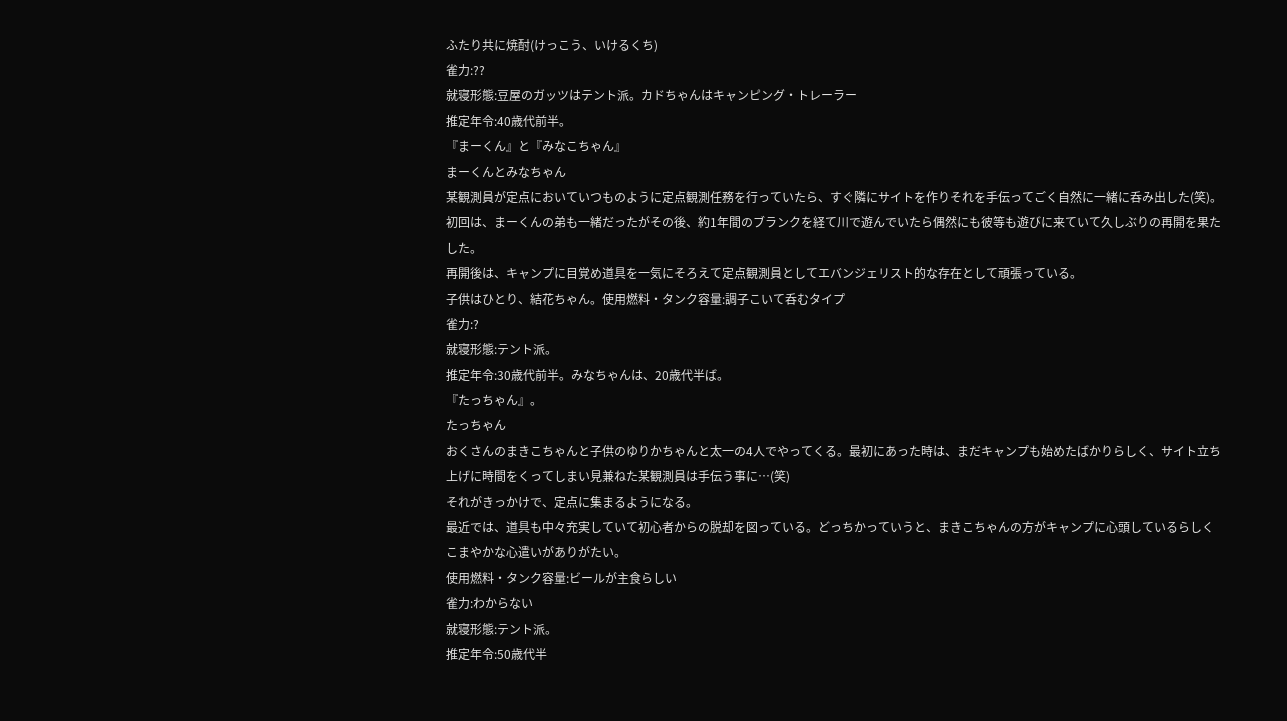ふたり共に焼酎(けっこう、いけるくち)
雀力:??
就寝形態:豆屋のガッツはテント派。カドちゃんはキャンピング・トレーラー
推定年令:40歳代前半。
『まーくん』と『みなこちゃん』
まーくんとみなちゃん
某観測員が定点においていつものように定点観測任務を行っていたら、すぐ隣にサイトを作りそれを手伝ってごく自然に一緒に呑み出した(笑)。初回は、まーくんの弟も一緒だったがその後、約1年間のブランクを経て川で遊んでいたら偶然にも彼等も遊びに来ていて久しぶりの再開を果たした。
再開後は、キャンプに目覚め道具を一気にそろえて定点観測員としてエバンジェリスト的な存在として頑張っている。
子供はひとり、結花ちゃん。使用燃料・タンク容量:調子こいて呑むタイプ
雀力:?
就寝形態:テント派。
推定年令:30歳代前半。みなちゃんは、20歳代半ば。
『たっちゃん』。
たっちゃん
おくさんのまきこちゃんと子供のゆりかちゃんと太一の4人でやってくる。最初にあった時は、まだキャンプも始めたばかりらしく、サイト立ち上げに時間をくってしまい見兼ねた某観測員は手伝う事に…(笑)
それがきっかけで、定点に集まるようになる。
最近では、道具も中々充実していて初心者からの脱却を図っている。どっちかっていうと、まきこちゃんの方がキャンプに心頭しているらしくこまやかな心遣いがありがたい。
使用燃料・タンク容量:ビールが主食らしい
雀力:わからない
就寝形態:テント派。
推定年令:50歳代半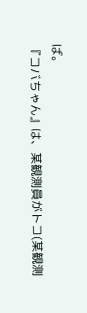ば。
『コバちゃん』は、某観測員がトコ(某観測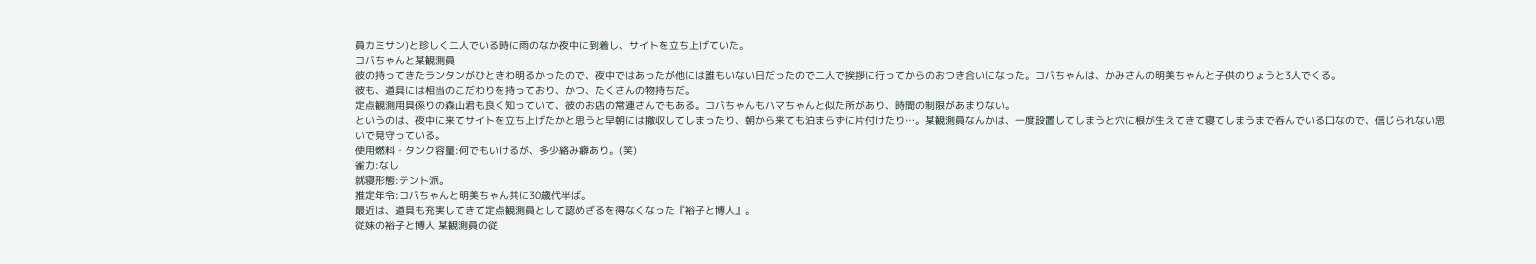員カミサン)と珍しく二人でいる時に雨のなか夜中に到着し、サイトを立ち上げていた。
コバちゃんと某観測員
彼の持ってきたランタンがひときわ明るかったので、夜中ではあったが他には誰もいない日だったので二人で挨拶に行ってからのおつき合いになった。コバちゃんは、かみさんの明美ちゃんと子供のりょうと3人でくる。
彼も、道具には相当のこだわりを持っており、かつ、たくさんの物持ちだ。
定点観測用具係りの森山君も良く知っていて、彼のお店の常連さんでもある。コバちゃんもハマちゃんと似た所があり、時間の制限があまりない。
というのは、夜中に来てサイトを立ち上げたかと思うと早朝には撤収してしまったり、朝から来ても泊まらずに片付けたり…。某観測員なんかは、一度設置してしまうと穴に根が生えてきて寝てしまうまで呑んでいる口なので、信じられない思いで見守っている。
使用燃料・タンク容量:何でもいけるが、多少絡み癖あり。(笑)
雀力:なし
就寝形態:テント派。
推定年令:コバちゃんと明美ちゃん共に30歳代半ば。
最近は、道具も充実してきて定点観測員として認めざるを得なくなった『裕子と博人』。
従妹の裕子と博人 某観測員の従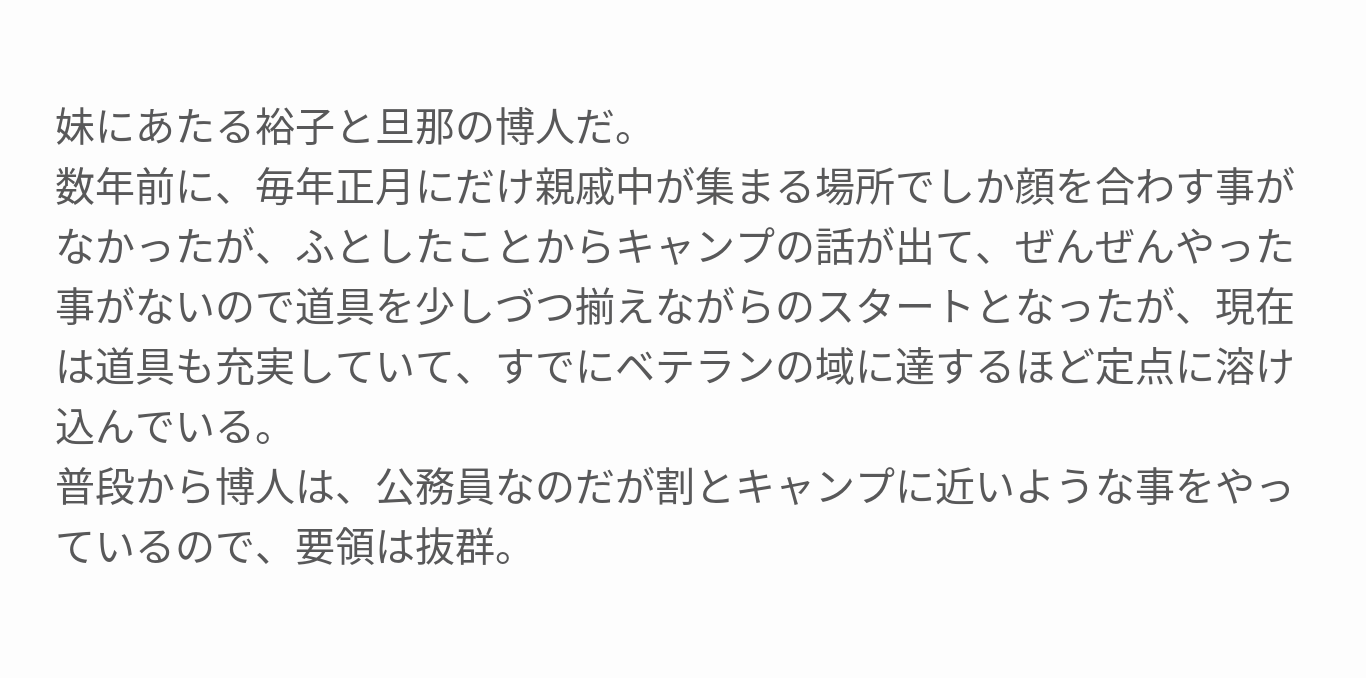妹にあたる裕子と旦那の博人だ。
数年前に、毎年正月にだけ親戚中が集まる場所でしか顔を合わす事がなかったが、ふとしたことからキャンプの話が出て、ぜんぜんやった事がないので道具を少しづつ揃えながらのスタートとなったが、現在は道具も充実していて、すでにベテランの域に達するほど定点に溶け込んでいる。
普段から博人は、公務員なのだが割とキャンプに近いような事をやっているので、要領は抜群。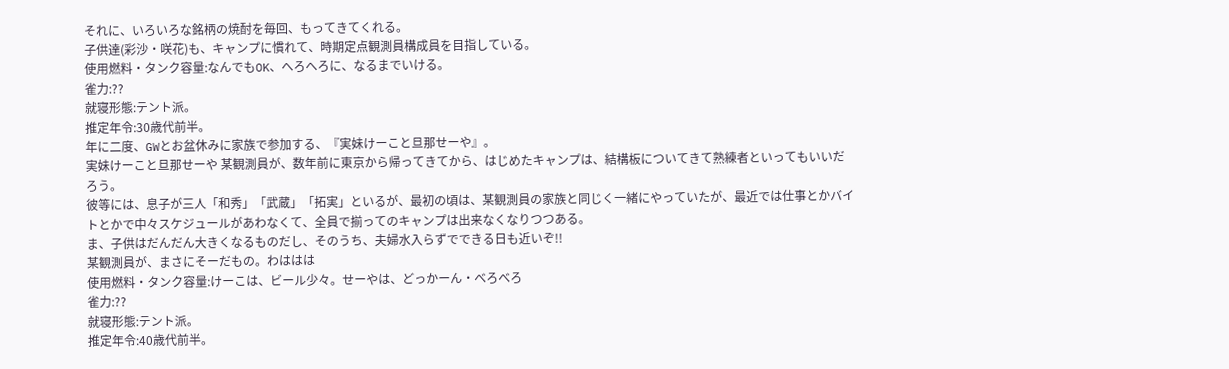それに、いろいろな銘柄の焼酎を毎回、もってきてくれる。
子供達(彩沙・咲花)も、キャンプに慣れて、時期定点観測員構成員を目指している。
使用燃料・タンク容量:なんでもOK、へろへろに、なるまでいける。
雀力:??
就寝形態:テント派。
推定年令:30歳代前半。
年に二度、GWとお盆休みに家族で参加する、『実妹けーこと旦那せーや』。
実妹けーこと旦那せーや 某観測員が、数年前に東京から帰ってきてから、はじめたキャンプは、結構板についてきて熟練者といってもいいだろう。
彼等には、息子が三人「和秀」「武蔵」「拓実」といるが、最初の頃は、某観測員の家族と同じく一緒にやっていたが、最近では仕事とかバイトとかで中々スケジュールがあわなくて、全員で揃ってのキャンプは出来なくなりつつある。
ま、子供はだんだん大きくなるものだし、そのうち、夫婦水入らずでできる日も近いぞ!!
某観測員が、まさにそーだもの。わははは
使用燃料・タンク容量:けーこは、ビール少々。せーやは、どっかーん・べろべろ
雀力:??
就寝形態:テント派。
推定年令:40歳代前半。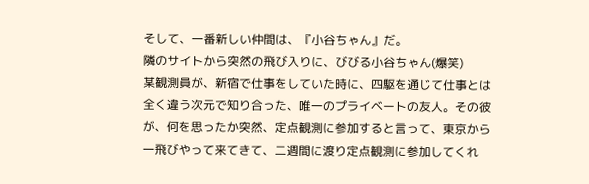そして、一番新しい仲間は、『小谷ちゃん』だ。
隣のサイトから突然の飛び入りに、びびる小谷ちゃん(爆笑)
某観測員が、新宿で仕事をしていた時に、四駆を通じて仕事とは全く違う次元で知り合った、唯一のプライベートの友人。その彼が、何を思ったか突然、定点観測に参加すると言って、東京から一飛びやって来てきて、二週間に渡り定点観測に参加してくれ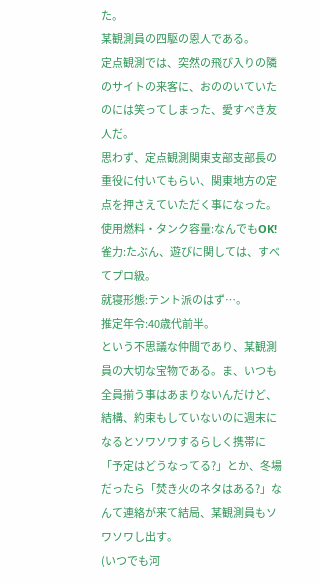た。
某観測員の四駆の恩人である。
定点観測では、突然の飛び入りの隣のサイトの来客に、おののいていたのには笑ってしまった、愛すべき友人だ。
思わず、定点観測関東支部支部長の重役に付いてもらい、関東地方の定点を押さえていただく事になった。使用燃料・タンク容量:なんでもOK!
雀力:たぶん、遊びに関しては、すべてプロ級。
就寝形態:テント派のはず…。
推定年令:40歳代前半。
という不思議な仲間であり、某観測員の大切な宝物である。ま、いつも全員揃う事はあまりないんだけど、結構、約束もしていないのに週末になるとソワソワするらしく携帯に「予定はどうなってる?」とか、冬場だったら「焚き火のネタはある?」なんて連絡が来て結局、某観測員もソワソワし出す。
(いつでも河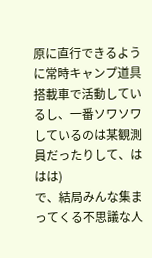原に直行できるように常時キャンプ道具搭載車で活動しているし、一番ソワソワしているのは某観測員だったりして、ははは)
で、結局みんな集まってくる不思議な人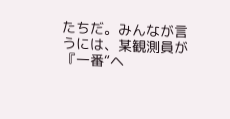たちだ。みんなが言うには、某観測員が『一番“ヘ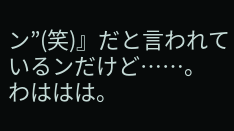ン”(笑)』だと言われているンだけど……。
わははは。